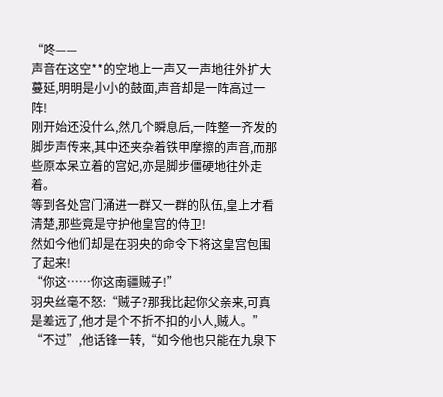“咚——
声音在这空**的空地上一声又一声地往外扩大蔓延,明明是小小的鼓面,声音却是一阵高过一阵!
刚开始还没什么,然几个瞬息后,一阵整一齐发的脚步声传来,其中还夹杂着铁甲摩擦的声音,而那些原本呆立着的宫妃,亦是脚步僵硬地往外走着。
等到各处宫门涌进一群又一群的队伍,皇上才看清楚,那些竟是守护他皇宫的侍卫!
然如今他们却是在羽央的命令下将这皇宫包围了起来!
“你这……你这南疆贼子!”
羽央丝毫不怒:“贼子?那我比起你父亲来,可真是差远了,他才是个不折不扣的小人,贼人。”
“不过”,他话锋一转,“如今他也只能在九泉下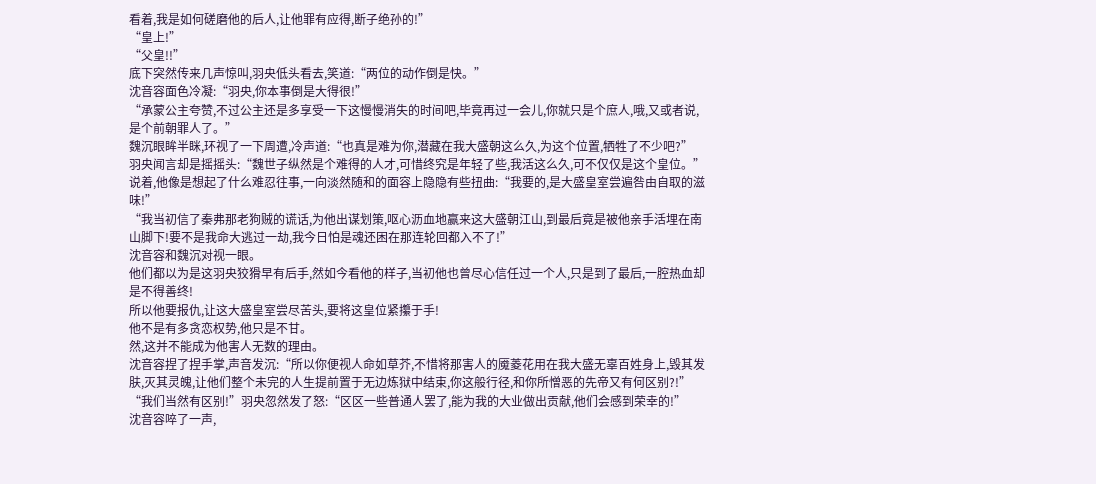看着,我是如何磋磨他的后人,让他罪有应得,断子绝孙的!”
“皇上!”
“父皇!!”
底下突然传来几声惊叫,羽央低头看去,笑道:“两位的动作倒是快。”
沈音容面色冷凝:“羽央,你本事倒是大得很!”
“承蒙公主夸赞,不过公主还是多享受一下这慢慢消失的时间吧,毕竟再过一会儿,你就只是个庶人,哦,又或者说,是个前朝罪人了。”
魏沉眼眸半眯,环视了一下周遭,冷声道:“也真是难为你,潜藏在我大盛朝这么久,为这个位置,牺牲了不少吧?”
羽央闻言却是摇摇头:“魏世子纵然是个难得的人才,可惜终究是年轻了些,我活这么久,可不仅仅是这个皇位。”
说着,他像是想起了什么难忍往事,一向淡然随和的面容上隐隐有些扭曲:“我要的,是大盛皇室尝遍咎由自取的滋味!”
“我当初信了秦弗那老狗贼的谎话,为他出谋划策,呕心沥血地赢来这大盛朝江山,到最后竟是被他亲手活埋在南山脚下!要不是我命大逃过一劫,我今日怕是魂还困在那连轮回都入不了!”
沈音容和魏沉对视一眼。
他们都以为是这羽央狡猾早有后手,然如今看他的样子,当初他也曾尽心信任过一个人,只是到了最后,一腔热血却是不得善终!
所以他要报仇,让这大盛皇室尝尽苦头,要将这皇位紧攥于手!
他不是有多贪恋权势,他只是不甘。
然,这并不能成为他害人无数的理由。
沈音容捏了捏手掌,声音发沉:“所以你便视人命如草芥,不惜将那害人的魇菱花用在我大盛无辜百姓身上,毁其发肤,灭其灵魄,让他们整个未完的人生提前置于无边炼狱中结束,你这般行径,和你所憎恶的先帝又有何区别?!”
“我们当然有区别!”羽央忽然发了怒:“区区一些普通人罢了,能为我的大业做出贡献,他们会感到荣幸的!”
沈音容啐了一声,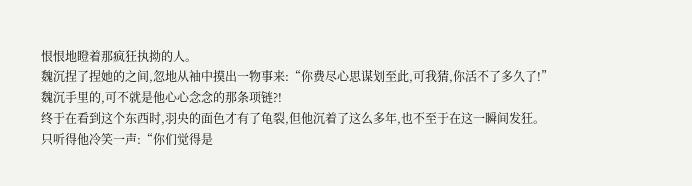恨恨地瞪着那疯狂执拗的人。
魏沉捏了捏她的之间,忽地从袖中摸出一物事来:“你费尽心思谋划至此,可我猜,你活不了多久了!”
魏沉手里的,可不就是他心心念念的那条项链?!
终于在看到这个东西时,羽央的面色才有了龟裂,但他沉着了这么多年,也不至于在这一瞬间发狂。
只听得他冷笑一声:“你们觉得是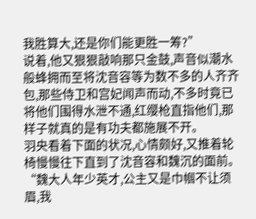我胜算大,还是你们能更胜一筹?”
说着,他又狠狠敲响那只金鼓,声音似潮水般蜂拥而至将沈音容等为数不多的人齐齐包,那些侍卫和宫妃闻声而动,不多时竟已将他们围得水泄不通,红缨枪直指他们,那样子就真的是有功夫都施展不开。
羽央看着下面的状况,心情颇好,又推着轮椅慢慢往下直到了沈音容和魏沉的面前。
“魏大人年少英才,公主又是巾帼不让须眉,我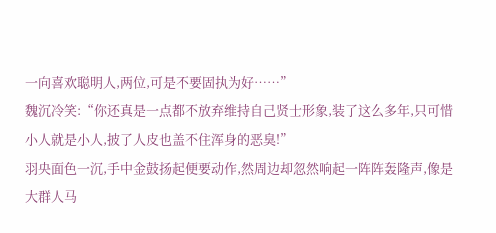一向喜欢聪明人,两位,可是不要固执为好……”
魏沉冷笑:“你还真是一点都不放弃维持自己贤士形象,装了这么多年,只可惜小人就是小人,披了人皮也盖不住浑身的恶臭!”
羽央面色一沉,手中金鼓扬起便要动作,然周边却忽然响起一阵阵轰隆声,像是大群人马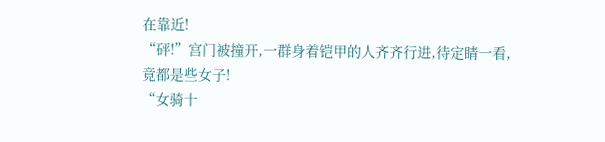在靠近!
“砰!”宫门被撞开,一群身着铠甲的人齐齐行进,待定睛一看,竟都是些女子!
“女骑十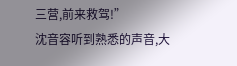三营,前来救驾!”
沈音容听到熟悉的声音,大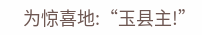为惊喜地:“玉县主!”